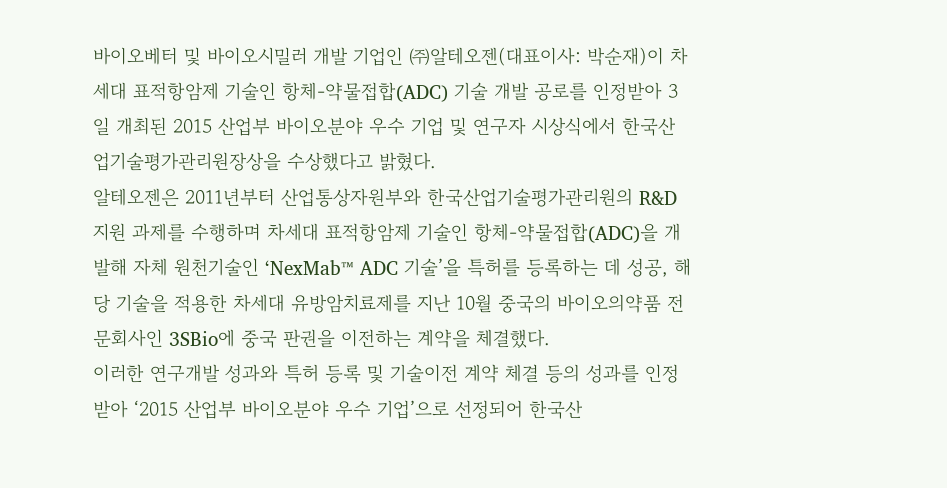바이오베터 및 바이오시밀러 개발 기업인 ㈜알테오젠(대표이사: 박순재)이 차세대 표적항암제 기술인 항체-약물접합(ADC) 기술 개발 공로를 인정받아 3일 개최된 2015 산업부 바이오분야 우수 기업 및 연구자 시상식에서 한국산업기술평가관리원장상을 수상했다고 밝혔다.
알테오젠은 2011년부터 산업통상자원부와 한국산업기술평가관리원의 R&D지원 과제를 수행하며 차세대 표적항암제 기술인 항체-약물접합(ADC)을 개발해 자체 원천기술인 ‘NexMab™ ADC 기술’을 특허를 등록하는 데 성공, 해당 기술을 적용한 차세대 유방암치료제를 지난 10월 중국의 바이오의약품 전문회사인 3SBio에 중국 판권을 이전하는 계약을 체결했다.
이러한 연구개발 성과와 특허 등록 및 기술이전 계약 체결 등의 성과를 인정받아 ‘2015 산업부 바이오분야 우수 기업’으로 선정되어 한국산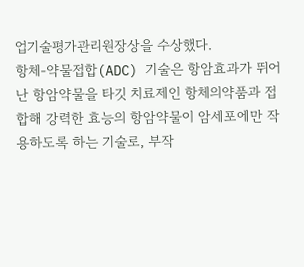업기술평가관리원장상을 수상했다.
항체-약물접합(ADC) 기술은 항암효과가 뛰어난 항암약물을 타깃 치료제인 항체의약품과 접합해 강력한 효능의 항암약물이 암세포에만 작용하도록 하는 기술로, 부작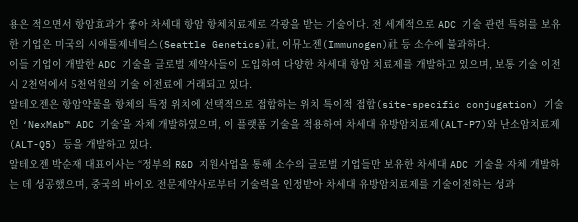용은 적으면서 항암효과가 좋아 차세대 항암 항체치료제로 각광을 받는 기술이다. 전 세계적으로 ADC 기술 관련 특허를 보유한 기업은 미국의 시애틀제네틱스(Seattle Genetics)社, 이뮤노젠(Immunogen)社 등 소수에 불과하다.
이들 기업이 개발한 ADC 기술을 글로벌 제약사들이 도입하여 다양한 차세대 항암 치료제를 개발하고 있으며, 보통 기술 이전 시 2천억에서 5천억원의 기술 이전료에 거래되고 있다.
알테오젠은 항암약물을 항체의 특정 위치에 선택적으로 접합하는 위치 특이적 접합(site-specific conjugation) 기술인 ‘NexMab™ ADC 기술’을 자체 개발하였으며, 이 플랫폼 기술을 적용하여 차세대 유방암치료제(ALT-P7)와 난소암치료제(ALT-Q5) 등을 개발하고 있다.
알테오젠 박순재 대표이사는 “정부의 R&D 지원사업을 통해 소수의 글로벌 기업들만 보유한 차세대 ADC 기술을 자체 개발하는 데 성공했으며, 중국의 바이오 전문제약사로부터 기술력을 인정받아 차세대 유방암치료제를 기술이전하는 성과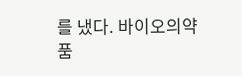를 냈다. 바이오의약품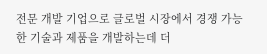전문 개발 기업으로 글로벌 시장에서 경쟁 가능한 기술과 제품을 개발하는데 더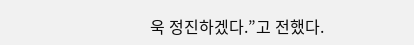욱 정진하겠다.”고 전했다.